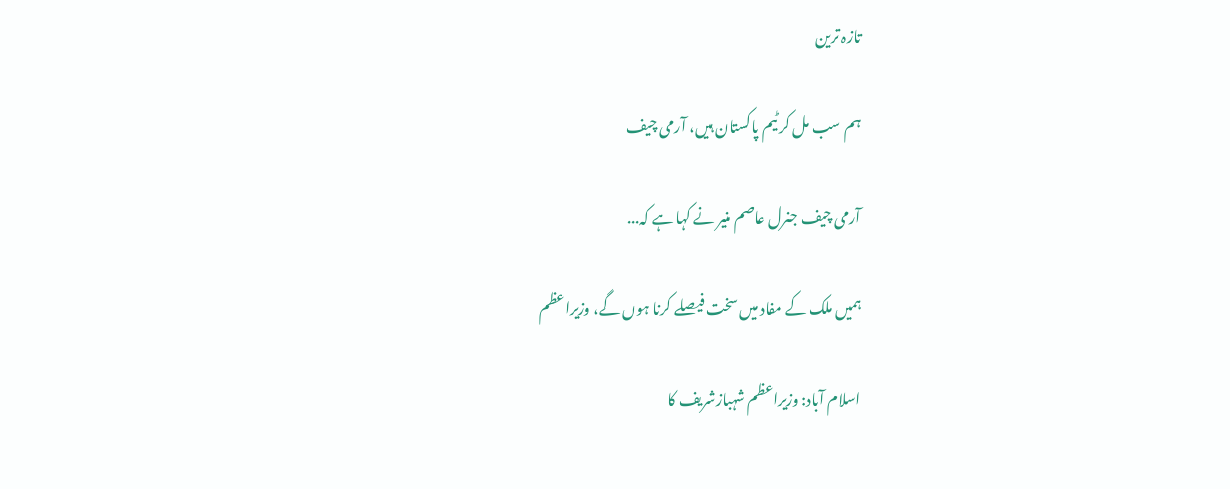تازہ ترین

ہم سب مل کر ٹیم پاکستان ہیں، آرمی چیف

آرمی چیف جنرل عاصم منیر نے کہا ہے کہ...

ہمیں ملک کے مفاد میں سخت فیصلے کرنا ہوں گے، وزیراعظم

اسلام آباد: وزیراعظم شہبازشریف کا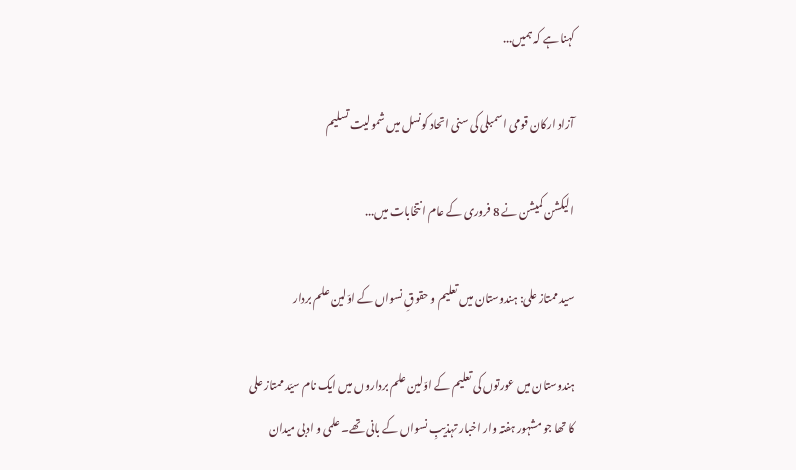کہنا ہے کہ ہمیں...

آزاد ارکان قومی اسمبلی کی سنی اتحاد کونسل میں شمولیت تسلیم

الیکشن کمیشن نے 8 فروری کے عام انتخابات میں...

سید ممتاز علی: ہندوستان میں تعلیم و حقوقِ نسواں کے اوّلین علم بردار

ہندوستان میں عورتوں کی تعلیم کے اوّلین علم برداروں میں ایک نام سیّد ممتاز علی کا تھا جو مشہور ہفتہ وار اخبار تہذیبِ نسواں کے بانی تھے۔ علمی و ادبی میدان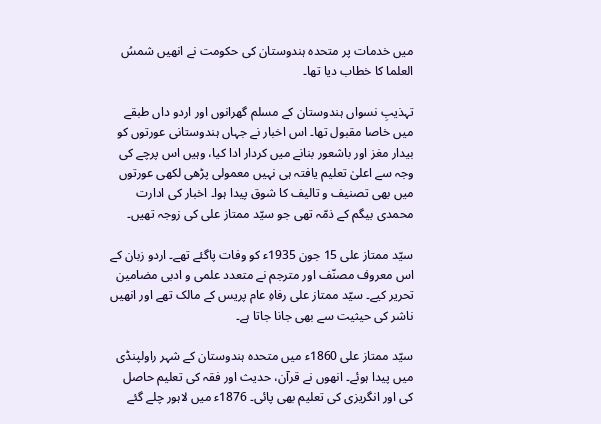میں‌ خدمات پر متحدہ ہندوستان کی حکومت نے انھیں شمسُ العلما کا خطاب دیا تھا۔

تہذیبِ نسواں ہندوستان کے مسلم گھرانوں اور اردو داں طبقے میں‌ خاصا مقبول تھا۔ اس اخبار نے جہاں‌ ہندوستانی عورتوں کو بیدار مغز اور باشعور بنانے میں کردار ادا کیا، وہیں اس پرچے کی وجہ سے اعلیٰ تعلیم یافتہ ہی نہیں معمولی پڑھی لکھی عورتوں میں بھی تصنیف و تالیف کا شوق پیدا ہوا۔ اخبار کی ادارت محمدی بیگم کے ذمّہ تھی جو سیّد ممتاز علی کی زوجہ تھیں۔

سیّد ممتاز علی 15 جون 1935ء کو وفات پاگئے تھے۔ اردو زبان کے اس معروف مصنّف اور مترجم نے متعدد علمی و ادبی مضامین تحریر کیے۔ سیّد ممتاز علی رفاہِ عام پریس کے مالک تھے اور انھیں ناشر کی حیثیت سے بھی جانا جاتا ہے۔

سیّد ممتاز علی 1860ء میں متحدہ ہندوستان کے شہر راولپنڈی میں پیدا ہوئے۔ انھوں نے قرآن، حدیث اور فقہ کی تعلیم حاصل کی اور انگریزی کی تعلیم بھی پائی۔ 1876ء میں لاہور چلے گئے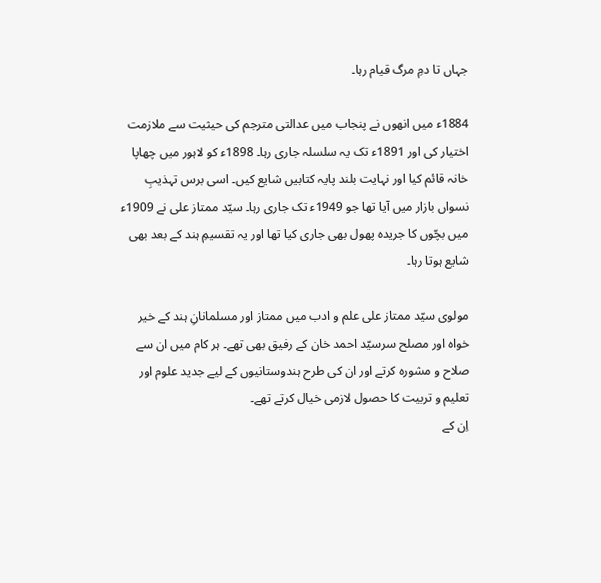جہاں‌ تا دمِ مرگ قیام رہا۔

1884ء میں انھوں نے پنجاب میں عدالتی مترجم کی حیثیت سے ملازمت اختیار کی اور 1891ء تک یہ سلسلہ جاری رہا۔ 1898ء کو لاہور میں چھاپا خانہ قائم کیا اور نہایت بلند پایہ کتابیں شایع کیں۔ اسی برس تہذیبِ نسواں بازار میں آیا تھا جو 1949ء تک جاری رہا۔ سیّد ممتاز علی نے 1909ء میں بچّوں کا جریدہ پھول بھی جاری کیا تھا اور یہ تقسیمِ ہند کے بعد بھی شایع ہوتا رہا۔

مولوی سیّد ممتاز علی علم و ادب میں ممتاز اور مسلمانانِ ہند کے خیر خواہ اور مصلح سرسیّد احمد خان کے رفیق بھی تھے۔ ہر کام میں‌ ان سے صلاح و مشورہ کرتے اور ان کی طرح ہندوستانیوں‌ کے لیے جدید علوم اور تعلیم و تربیت کا حصول لازمی خیال کرتے تھے۔
اِن کے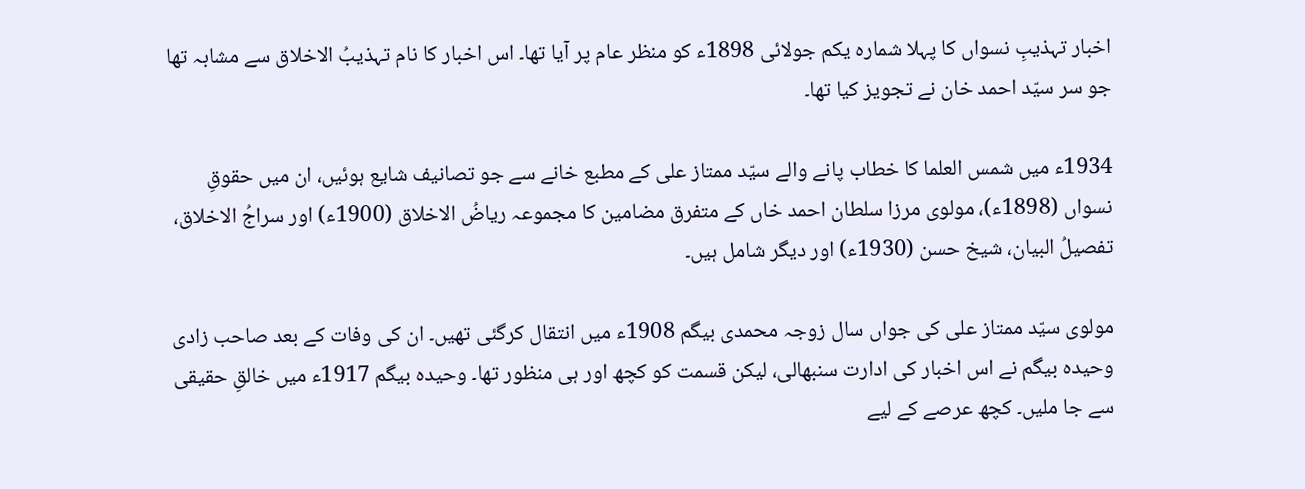اخبار تہذیبِ نسواں کا پہلا شمارہ یکم جولائی 1898ء کو منظر عام پر آیا تھا۔ اس اخبار کا نام تہذیبُ الاخلاق سے مشابہ تھا جو سر سیّد احمد خان نے تجویز کیا تھا۔

1934ء میں شمس العلما کا خطاب پانے والے سیّد ممتاز علی کے مطبع خانے سے جو تصانیف شایع ہوئیں، ان میں حقوقِ نسواں (1898ء)، مولوی مرزا سلطان احمد خاں کے متفرق مضامین کا مجموعہ ریاضُ الاخلاق (1900ء) اور سراجُ الاخلاق، تفصیلُ البیان، شیخ حسن (1930ء) اور دیگر شامل ہیں۔

مولوی سیّد ممتاز علی کی جواں سال زوجہ محمدی بیگم 1908ء میں انتقال کرگئی تھیں۔ ان کی وفات کے بعد صاحب زادی وحیدہ بیگم نے اس اخبار کی ادارت سنبھالی، لیکن قسمت کو کچھ اور ہی منظور تھا۔ وحیدہ بیگم 1917ء میں خالقِ حقیقی سے جا ملیں۔ کچھ عرصے کے لیے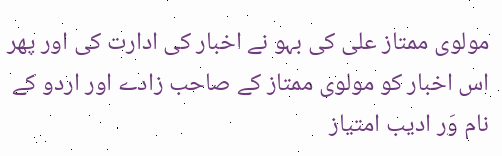مولوی ممتاز علی کی بہو نے اخبار کی ادارت کی اور پھر اس اخبار کو مولوی ممتاز کے صاحب زادے اور اردو کے نام وَر ادیب امتیاز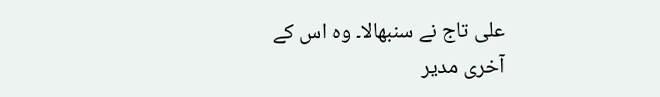علی تاج نے سنبھالا۔ وہ اس کے آخری مدیر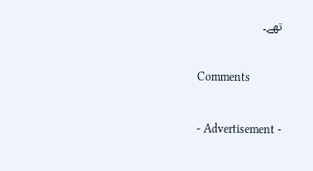تھے۔

Comments

- Advertisement -